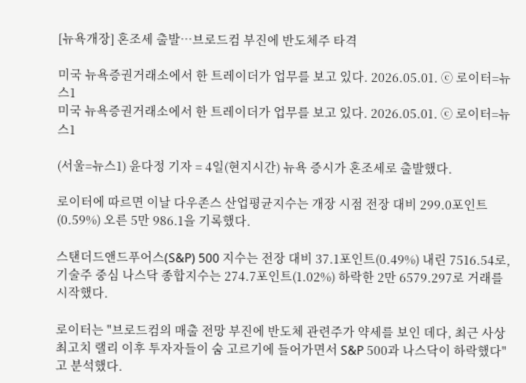[뉴욕개장] 혼조세 출발…브로드컴 부진에 반도체주 타격

미국 뉴욕증권거래소에서 한 트레이더가 업무를 보고 있다. 2026.05.01. ⓒ 로이터=뉴스1
미국 뉴욕증권거래소에서 한 트레이더가 업무를 보고 있다. 2026.05.01. ⓒ 로이터=뉴스1

(서울=뉴스1) 윤다정 기자 = 4일(현지시간) 뉴욕 증시가 혼조세로 출발했다.

로이터에 따르면 이날 다우존스 산업평균지수는 개장 시점 전장 대비 299.0포인트(0.59%) 오른 5만 986.1을 기록했다.

스탠더드앤드푸어스(S&P) 500 지수는 전장 대비 37.1포인트(0.49%) 내린 7516.54로, 기술주 중심 나스닥 종합지수는 274.7포인트(1.02%) 하락한 2만 6579.297로 거래를 시작했다.

로이터는 "브로드컴의 매출 전망 부진에 반도체 관련주가 약세를 보인 데다, 최근 사상 최고치 랠리 이후 투자자들이 숨 고르기에 들어가면서 S&P 500과 나스닥이 하락했다"고 분석했다.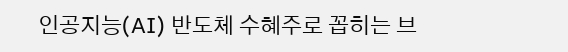인공지능(AI) 반도체 수혜주로 꼽히는 브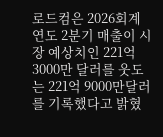로드컴은 2026회계연도 2분기 매출이 시장 예상치인 221억 3000만 달러를 웃도는 221억 9000만달러를 기록했다고 밝혔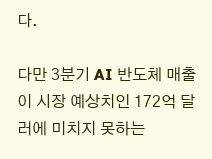다.

다만 3분기 AI 반도체 매출이 시장 예상치인 172억 달러에 미치지 못하는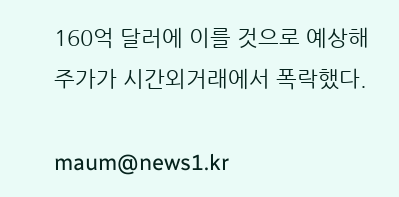160억 달러에 이를 것으로 예상해 주가가 시간외거래에서 폭락했다.

maum@news1.kr